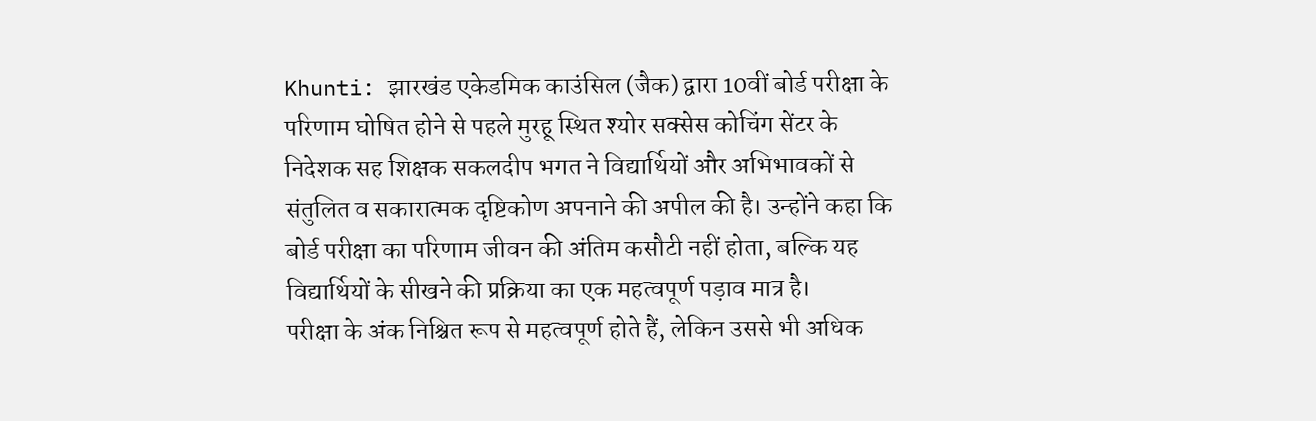Khunti: झारखंड एकेडमिक काउंसिल (जैक) द्वारा 10वीं बोर्ड परीक्षा के परिणाम घोषित होने से पहले मुरहू स्थित श्योर सक्सेस कोचिंग सेंटर के निदेशक सह शिक्षक सकलदीप भगत ने विद्यार्थियों और अभिभावकों से संतुलित व सकारात्मक दृष्टिकोण अपनाने की अपील की है। उन्होंने कहा कि बोर्ड परीक्षा का परिणाम जीवन की अंतिम कसौटी नहीं होता, बल्कि यह विद्यार्थियों के सीखने की प्रक्रिया का एक महत्वपूर्ण पड़ाव मात्र है।
परीक्षा के अंक निश्चित रूप से महत्वपूर्ण होते हैं, लेकिन उससे भी अधिक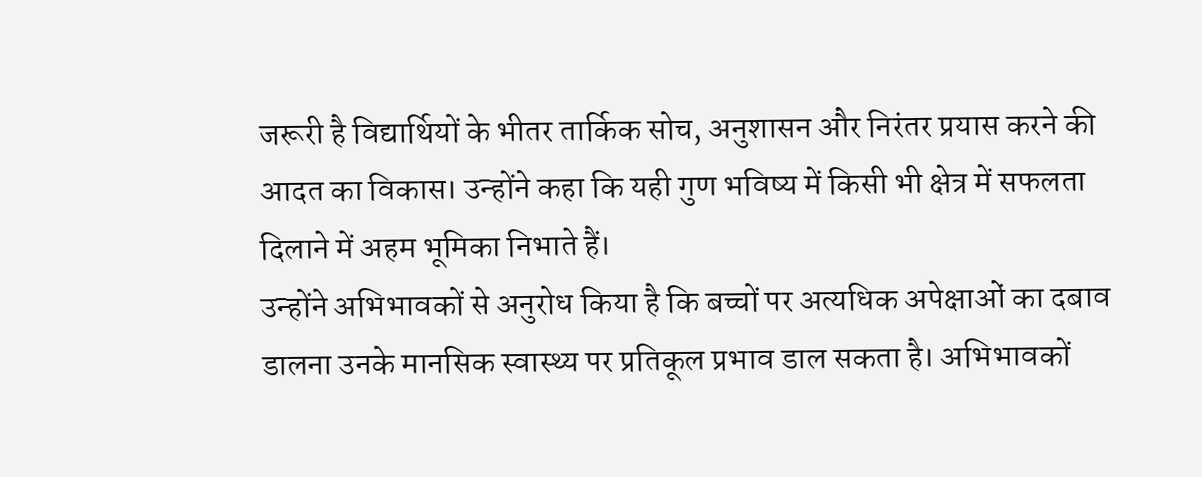जरूरी है विद्यार्थियों के भीतर तार्किक सोच, अनुशासन और निरंतर प्रयास करने की आदत का विकास। उन्होंने कहा कि यही गुण भविष्य में किसी भी क्षेत्र में सफलता दिलाने में अहम भूमिका निभाते हैं।
उन्होंने अभिभावकों से अनुरोध किया है कि बच्चों पर अत्यधिक अपेक्षाओं का दबाव डालना उनके मानसिक स्वास्थ्य पर प्रतिकूल प्रभाव डाल सकता है। अभिभावकों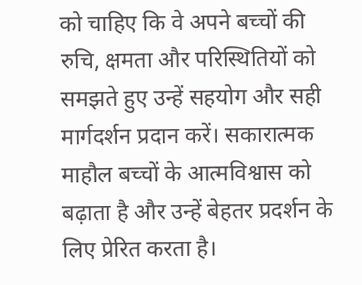को चाहिए कि वे अपने बच्चों की रुचि, क्षमता और परिस्थितियों को समझते हुए उन्हें सहयोग और सही मार्गदर्शन प्रदान करें। सकारात्मक माहौल बच्चों के आत्मविश्वास को बढ़ाता है और उन्हें बेहतर प्रदर्शन के लिए प्रेरित करता है।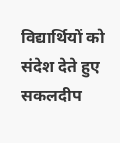विद्यार्थियों को संदेश देते हुए सकलदीप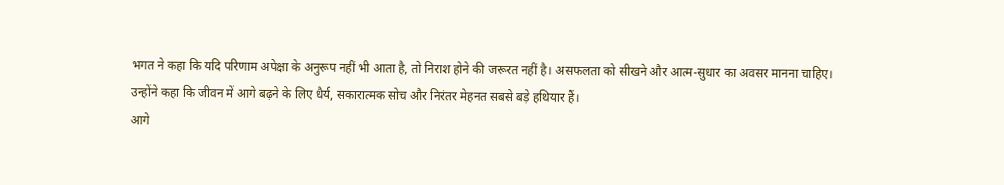भगत ने कहा कि यदि परिणाम अपेक्षा के अनुरूप नहीं भी आता है, तो निराश होने की जरूरत नहीं है। असफलता को सीखने और आत्म-सुधार का अवसर मानना चाहिए। उन्होंने कहा कि जीवन में आगे बढ़ने के लिए धैर्य, सकारात्मक सोच और निरंतर मेहनत सबसे बड़े हथियार हैं।
आगे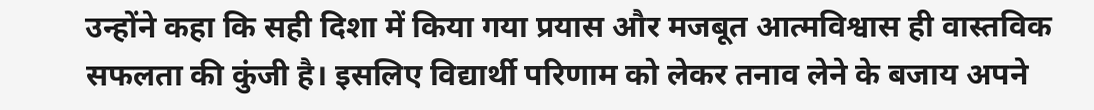उन्होंने कहा कि सही दिशा में किया गया प्रयास और मजबूत आत्मविश्वास ही वास्तविक सफलता की कुंजी है। इसलिए विद्यार्थी परिणाम को लेकर तनाव लेने के बजाय अपने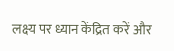लक्ष्य पर ध्यान केंद्रित करें और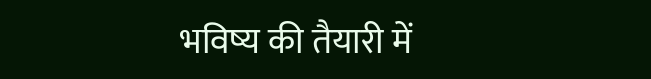भविष्य की तैयारी में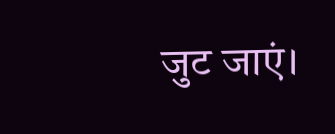जुट जाएं।